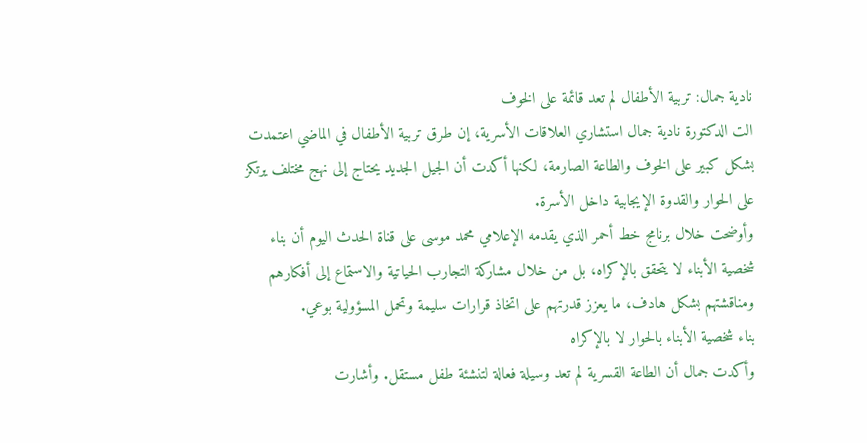نادية جمال: تربية الأطفال لم تعد قائمة على الخوف
الت الدكتورة نادية جمال استشاري العلاقات الأسرية، إن طرق تربية الأطفال في الماضي اعتمدت بشكل كبير على الخوف والطاعة الصارمة، لكنها أكدت أن الجيل الجديد يحتاج إلى نهج مختلف يرتكز على الحوار والقدوة الإيجابية داخل الأسرة.
وأوضحت خلال برنامج خط أحمر الذي يقدمه الإعلامي محمد موسى على قناة الحدث اليوم أن بناء شخصية الأبناء لا يتحقق بالإكراه، بل من خلال مشاركة التجارب الحياتية والاستماع إلى أفكارهم ومناقشتهم بشكل هادف، ما يعزز قدرتهم على اتخاذ قرارات سليمة وتحمل المسؤولية بوعي.
بناء شخصية الأبناء بالحوار لا بالإكراه
وأكدت جمال أن الطاعة القسرية لم تعد وسيلة فعالة لتنشئة طفل مستقل. وأشارت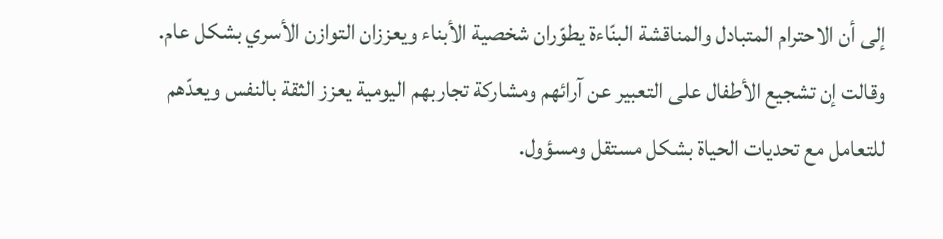إلى أن الاحترام المتبادل والمناقشة البنّاءة يطوّران شخصية الأبناء ويعززان التوازن الأسري بشكل عام.
وقالت إن تشجيع الأطفال على التعبير عن آرائهم ومشاركة تجاربهم اليومية يعزز الثقة بالنفس ويعدّهم للتعامل مع تحديات الحياة بشكل مستقل ومسؤول.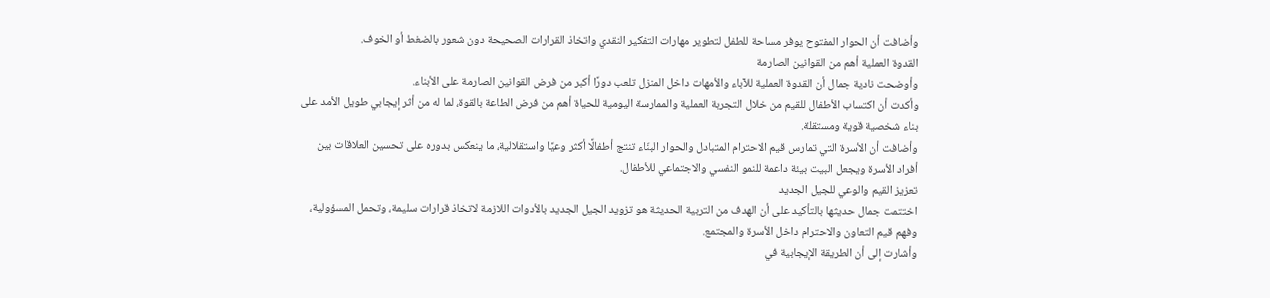وأضافت أن الحوار المفتوح يوفر مساحة للطفل لتطوير مهارات التفكير النقدي واتخاذ القرارات الصحيحة دون شعور بالضغط أو الخوف.
القدوة العملية أهم من القوانين الصارمة
وأوضحت نادية جمال أن القدوة العملية للآباء والأمهات داخل المنزل تلعب دورًا أكبر من فرض القوانين الصارمة على الأبناء.
وأكدت أن اكتساب الأطفال للقيم من خلال التجربة العملية والممارسة اليومية للحياة أهم من فرض الطاعة بالقوة، لما له من أثر إيجابي طويل الأمد على بناء شخصية قوية ومستقلة.
وأضافت أن الأسرة التي تمارس قيم الاحترام المتبادل والحوار البنّاء تنتج أطفالًا أكثر وعيًا واستقلالية، ما ينعكس بدوره على تحسين العلاقات بين أفراد الأسرة ويجعل البيت بيئة داعمة للنمو النفسي والاجتماعي للأطفال.
تعزيز القيم والوعي للجيل الجديد
اختتمت جمال حديثها بالتأكيد على أن الهدف من التربية الحديثة هو تزويد الجيل الجديد بالأدوات اللازمة لاتخاذ قرارات سليمة، وتحمل المسؤولية، وفهم قيم التعاون والاحترام داخل الأسرة والمجتمع.
وأشارت إلى أن الطريقة الإيجابية في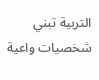التربية تبني شخصيات واعية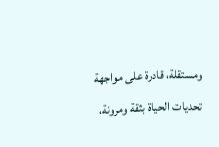ومستقلة، قادرة على مواجهة تحديات الحياة بثقة ومرونة،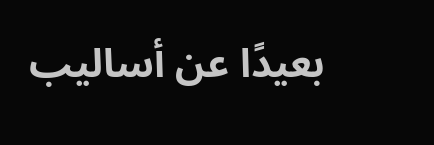بعيدًا عن أساليب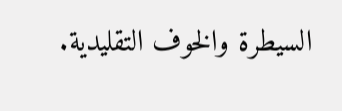السيطرة والخوف التقليدية.